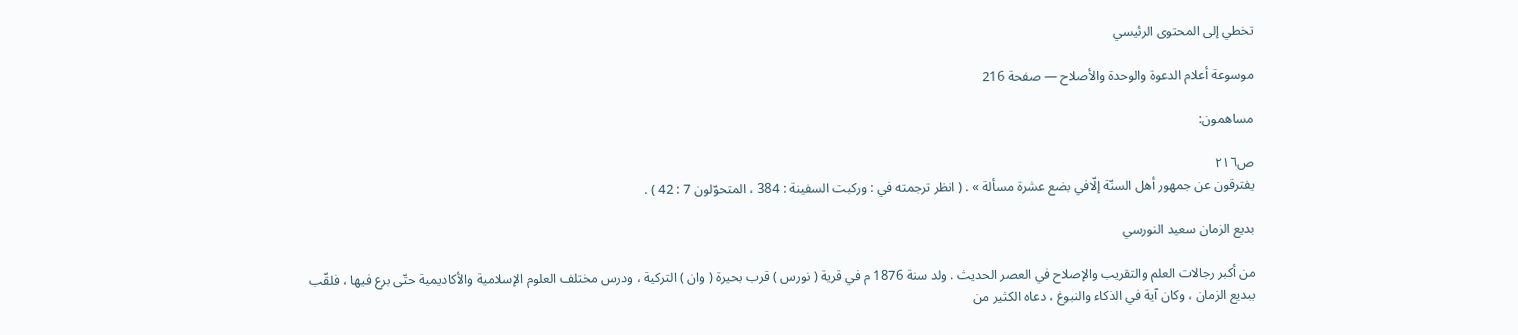تخطي إلى المحتوى الرئيسي

موسوعة أعلام الدعوة والوحدة والأصلاح — صفحة 216

مساهمون:

ص٢١٦
يفترقون عن جمهور أهل السنّة إلّافي بضع عشرة مسألة » . ( انظر ترجمته في : وركبت السفينة : 384 ، المتحوّلون 7 : 42 ) .

بديع الزمان سعيد النورسي

من أكبر رجالات العلم والتقريب والإصلاح في العصر الحديث . ولد سنة 1876 م في قرية ( نورس ) قرب بحيرة ( وان ) التركية ، ودرس مختلف العلوم الإسلامية والأكاديمية حتّى برع فيها ، فلقّب ببديع الزمان ، وكان آية في الذكاء والنبوغ ، دعاه الكثير من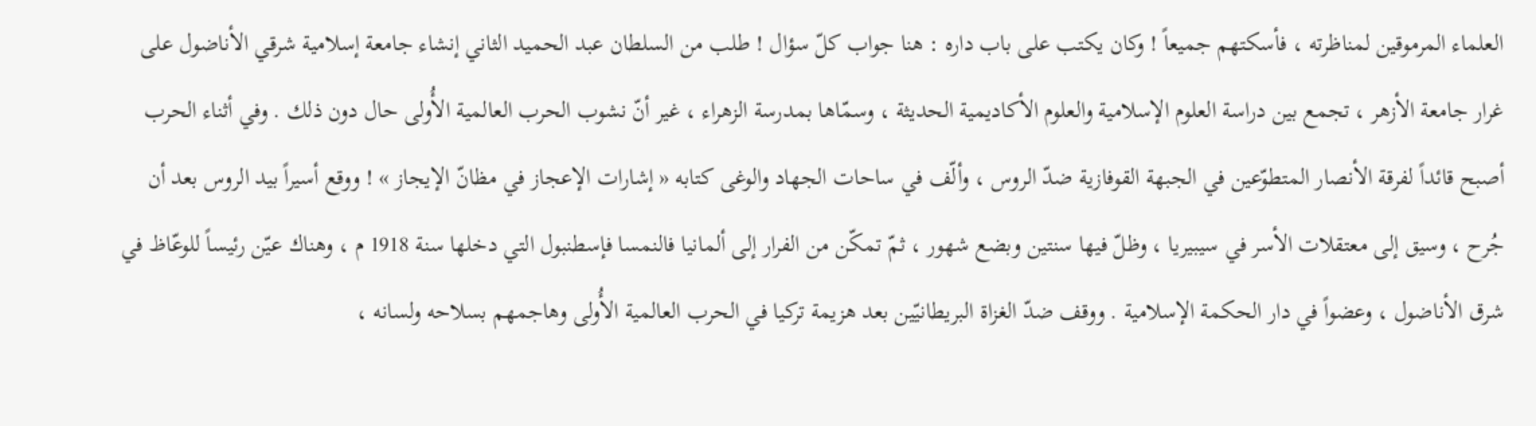العلماء المرموقين لمناظرته ، فأسكتهم جميعاً ! وكان يكتب على باب داره : هنا جواب كلّ سؤال ! طلب من السلطان عبد الحميد الثاني إنشاء جامعة إسلامية شرقي الأناضول على غرار جامعة الأزهر ، تجمع بين دراسة العلوم الإسلامية والعلوم الأكاديمية الحديثة ، وسمّاها بمدرسة الزهراء ، غير أنّ نشوب الحرب العالمية الأُولى حال دون ذلك . وفي أثناء الحرب أصبح قائداً لفرقة الأنصار المتطوّعين في الجبهة القوفازية ضدّ الروس ، وألّف في ساحات الجهاد والوغى كتابه « إشارات الإعجاز في مظانّ الإيجاز » ! ووقع أسيراً بيد الروس بعد أن جُرح ، وسيق إلى معتقلات الأسر في سيبيريا ، وظلّ فيها سنتين وبضع شهور ، ثمّ تمكّن من الفرار إلى ألمانيا فالنمسا فإسطنبول التي دخلها سنة 1918 م ، وهناك عيّن رئيساً للوعّاظ في شرق الأناضول ، وعضواً في دار الحكمة الإسلامية . ووقف ضدّ الغزاة البريطانيّين بعد هزيمة تركيا في الحرب العالمية الأُولى وهاجمهم بسلاحه ولسانه ،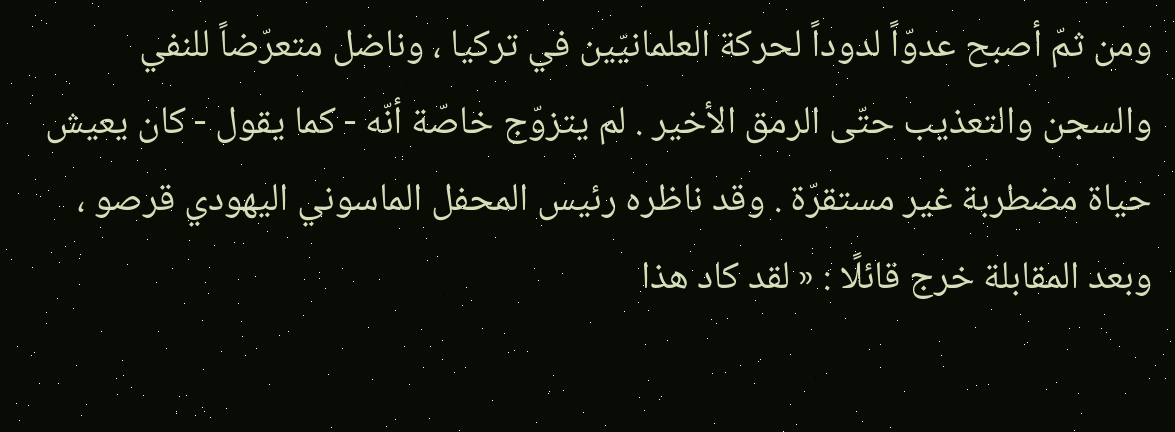ومن ثمّ أصبح عدوّاً لدوداً لحركة العلمانيّين في تركيا ، وناضل متعرّضاً للنفي والسجن والتعذيب حتّى الرمق الأخير . لم يتزوّج خاصّة أنّه - كما يقول - كان يعيش حياة مضطربة غير مستقرّة . وقد ناظره رئيس المحفل الماسوني اليهودي قرصو ، وبعد المقابلة خرج قائلًا : « لقد كاد هذا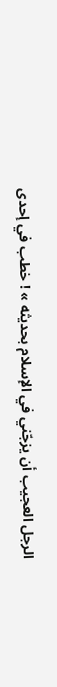الرجل العجيب أن يزجّني في الإسلام بحديثه » ! خطب في إحدى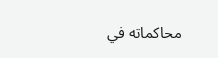محاكماته في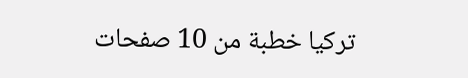تركيا خطبة من 10 صفحات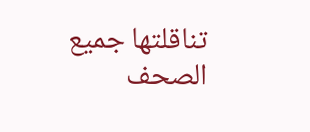تناقلتها جميع الصحف